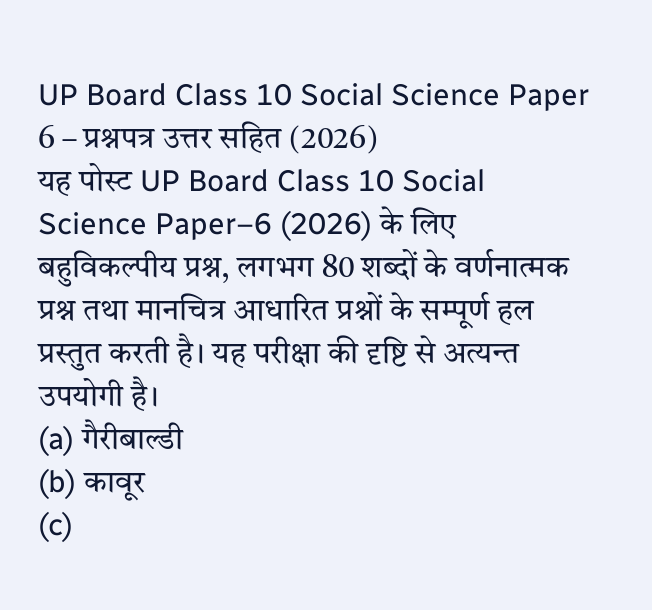UP Board Class 10 Social Science Paper 6 – प्रश्नपत्र उत्तर सहित (2026)
यह पोस्ट UP Board Class 10 Social Science Paper–6 (2026) के लिए बहुविकल्पीय प्रश्न, लगभग 80 शब्दों के वर्णनात्मक प्रश्न तथा मानचित्र आधारित प्रश्नों के सम्पूर्ण हल प्रस्तुत करती है। यह परीक्षा की दृष्टि से अत्यन्त उपयोगी है।
(a) गैरीबाल्डी
(b) कावूर
(c)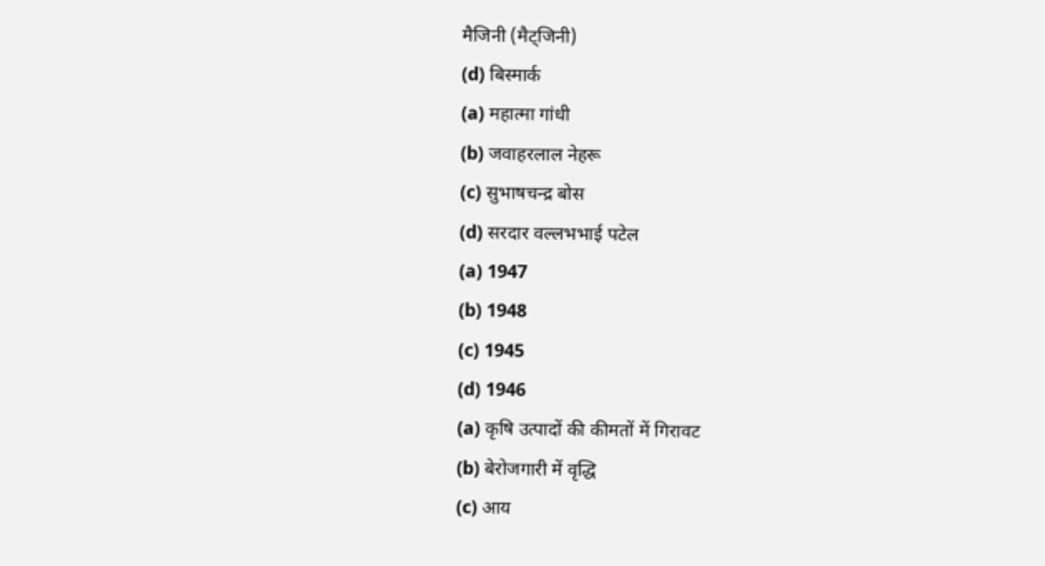मैजिनी (मैट्जिनी)
(d) बिस्मार्क
(a) महात्मा गांधी
(b) जवाहरलाल नेहरू
(c) सुभाषचन्द्र बोस
(d) सरदार वल्लभभाई पटेल
(a) 1947
(b) 1948
(c) 1945
(d) 1946
(a) कृषि उत्पादों की कीमतों में गिरावट
(b) बेरोजगारी में वृद्धि
(c) आय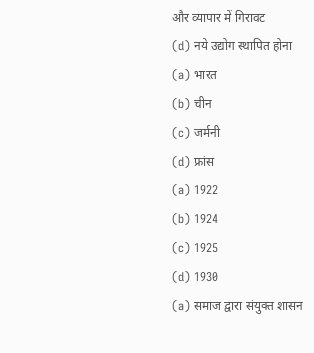और व्यापार में गिरावट
(d) नये उद्योग स्थापित होना
(a) भारत
(b) चीन
(c) जर्मनी
(d) फ्रांस
(a) 1922
(b) 1924
(c) 1925
(d) 1930
(a) समाज द्वारा संयुक्त शासन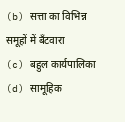(b) सत्ता का विभिन्न समूहों में बँटवारा
(c) बहुल कार्यपालिका
(d) सामूहिक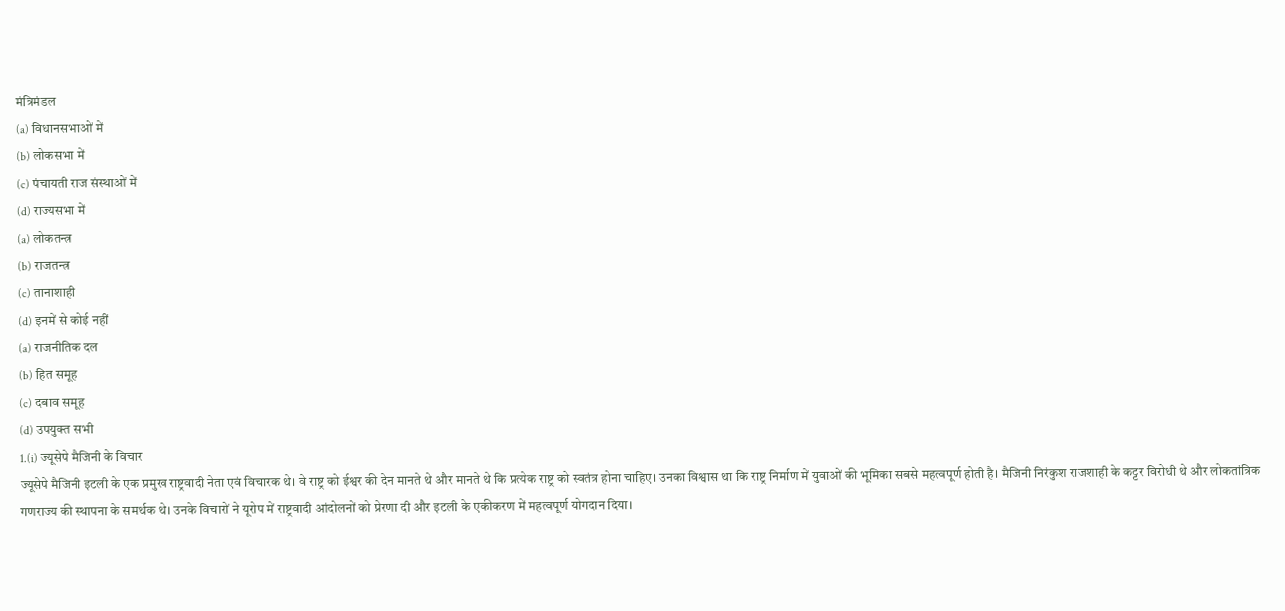मंत्रिमंडल
(a) विधानसभाओं में
(b) लोकसभा में
(c) पंचायती राज संस्थाओं में
(d) राज्यसभा में
(a) लोकतन्त्र
(b) राजतन्त्र
(c) तानाशाही
(d) इनमें से कोई नहीं
(a) राजनीतिक दल
(b) हित समूह
(c) दबाव समूह
(d) उपयुक्त सभी
1.(i) ज्यूसेपे मैजिनी के विचार
ज्यूसेपे मैजिनी इटली के एक प्रमुख राष्ट्रवादी नेता एवं विचारक थे। वे राष्ट्र को ईश्वर की देन मानते थे और मानते थे कि प्रत्येक राष्ट्र को स्वतंत्र होना चाहिए। उनका विश्वास था कि राष्ट्र निर्माण में युवाओं की भूमिका सबसे महत्वपूर्ण होती है। मैजिनी निरंकुश राजशाही के कट्टर विरोधी थे और लोकतांत्रिक गणराज्य की स्थापना के समर्थक थे। उनके विचारों ने यूरोप में राष्ट्रवादी आंदोलनों को प्रेरणा दी और इटली के एकीकरण में महत्वपूर्ण योगदान दिया।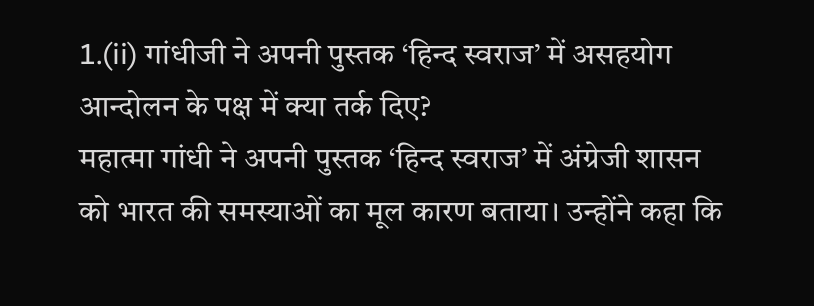1.(ii) गांधीजी ने अपनी पुस्तक ‘हिन्द स्वराज’ में असहयोग आन्दोलन के पक्ष में क्या तर्क दिए?
महात्मा गांधी ने अपनी पुस्तक ‘हिन्द स्वराज’ में अंग्रेजी शासन को भारत की समस्याओं का मूल कारण बताया। उन्होंने कहा कि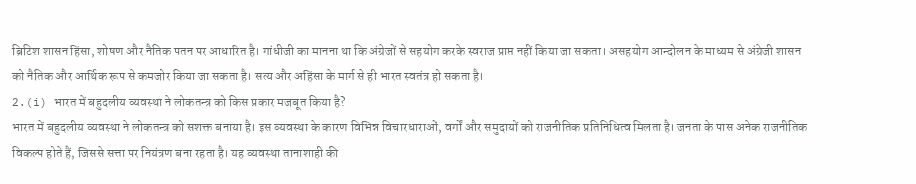ब्रिटिश शासन हिंसा, शोषण और नैतिक पतन पर आधारित है। गांधीजी का मानना था कि अंग्रेजों से सहयोग करके स्वराज प्राप्त नहीं किया जा सकता। असहयोग आन्दोलन के माध्यम से अंग्रेजी शासन को नैतिक और आर्थिक रूप से कमजोर किया जा सकता है। सत्य और अहिंसा के मार्ग से ही भारत स्वतंत्र हो सकता है।
2.(i) भारत में बहुदलीय व्यवस्था ने लोकतन्त्र को किस प्रकार मजबूत किया है?
भारत में बहुदलीय व्यवस्था ने लोकतन्त्र को सशक्त बनाया है। इस व्यवस्था के कारण विभिन्न विचारधाराओं, वर्गों और समुदायों को राजनीतिक प्रतिनिधित्व मिलता है। जनता के पास अनेक राजनीतिक विकल्प होते हैं, जिससे सत्ता पर नियंत्रण बना रहता है। यह व्यवस्था तानाशाही की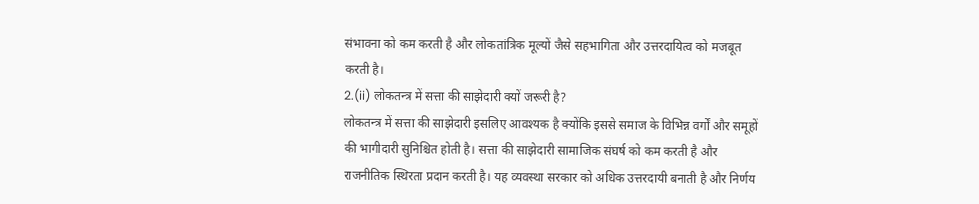संभावना को कम करती है और लोकतांत्रिक मूल्यों जैसे सहभागिता और उत्तरदायित्व को मजबूत करती है।
2.(ii) लोकतन्त्र में सत्ता की साझेदारी क्यों जरूरी है?
लोकतन्त्र में सत्ता की साझेदारी इसलिए आवश्यक है क्योंकि इससे समाज के विभिन्न वर्गों और समूहों की भागीदारी सुनिश्चित होती है। सत्ता की साझेदारी सामाजिक संघर्ष को कम करती है और राजनीतिक स्थिरता प्रदान करती है। यह व्यवस्था सरकार को अधिक उत्तरदायी बनाती है और निर्णय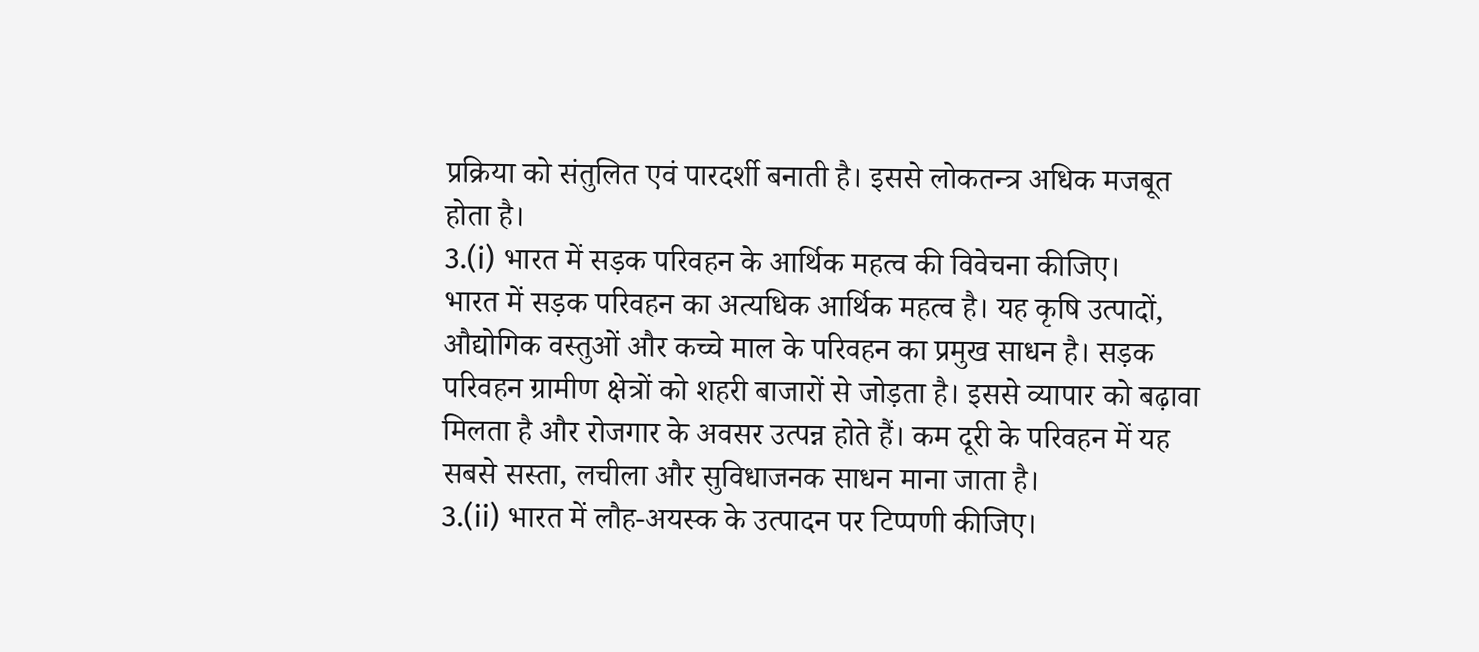प्रक्रिया को संतुलित एवं पारदर्शी बनाती है। इससे लोकतन्त्र अधिक मजबूत होता है।
3.(i) भारत में सड़क परिवहन के आर्थिक महत्व की विवेचना कीजिए।
भारत में सड़क परिवहन का अत्यधिक आर्थिक महत्व है। यह कृषि उत्पादों, औद्योगिक वस्तुओं और कच्चे माल के परिवहन का प्रमुख साधन है। सड़क परिवहन ग्रामीण क्षेत्रों को शहरी बाजारों से जोड़ता है। इससे व्यापार को बढ़ावा मिलता है और रोजगार के अवसर उत्पन्न होते हैं। कम दूरी के परिवहन में यह सबसे सस्ता, लचीला और सुविधाजनक साधन माना जाता है।
3.(ii) भारत में लौह-अयस्क के उत्पादन पर टिप्पणी कीजिए।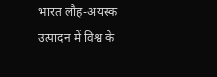भारत लौह-अयस्क उत्पादन में विश्व के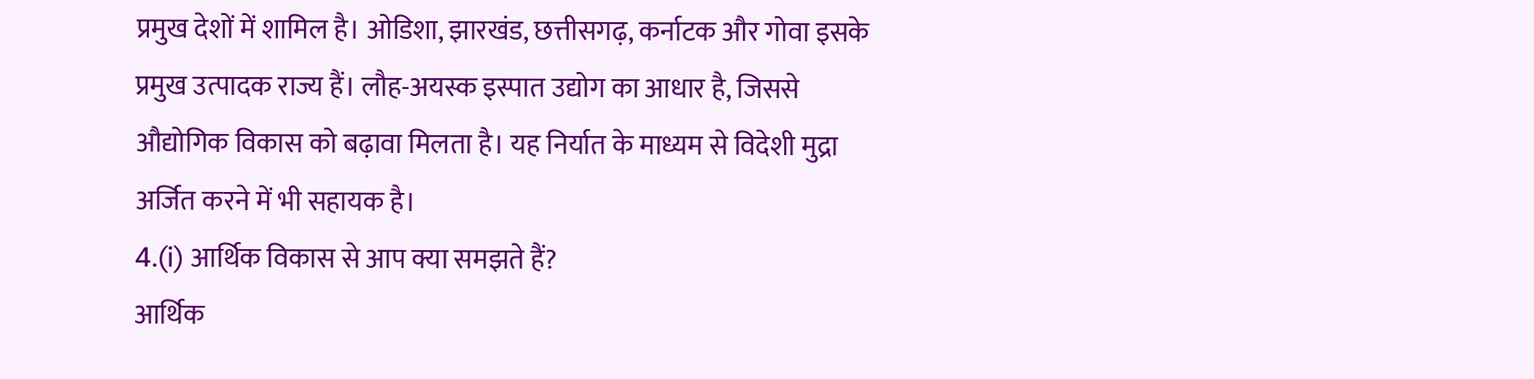प्रमुख देशों में शामिल है। ओडिशा, झारखंड, छत्तीसगढ़, कर्नाटक और गोवा इसके प्रमुख उत्पादक राज्य हैं। लौह-अयस्क इस्पात उद्योग का आधार है, जिससे औद्योगिक विकास को बढ़ावा मिलता है। यह निर्यात के माध्यम से विदेशी मुद्रा अर्जित करने में भी सहायक है।
4.(i) आर्थिक विकास से आप क्या समझते हैं?
आर्थिक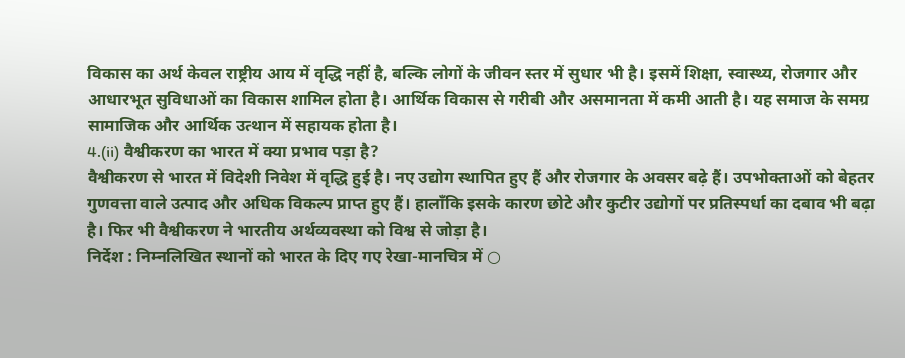विकास का अर्थ केवल राष्ट्रीय आय में वृद्धि नहीं है, बल्कि लोगों के जीवन स्तर में सुधार भी है। इसमें शिक्षा, स्वास्थ्य, रोजगार और आधारभूत सुविधाओं का विकास शामिल होता है। आर्थिक विकास से गरीबी और असमानता में कमी आती है। यह समाज के समग्र सामाजिक और आर्थिक उत्थान में सहायक होता है।
4.(ii) वैश्वीकरण का भारत में क्या प्रभाव पड़ा है?
वैश्वीकरण से भारत में विदेशी निवेश में वृद्धि हुई है। नए उद्योग स्थापित हुए हैं और रोजगार के अवसर बढ़े हैं। उपभोक्ताओं को बेहतर गुणवत्ता वाले उत्पाद और अधिक विकल्प प्राप्त हुए हैं। हालाँकि इसके कारण छोटे और कुटीर उद्योगों पर प्रतिस्पर्धा का दबाव भी बढ़ा है। फिर भी वैश्वीकरण ने भारतीय अर्थव्यवस्था को विश्व से जोड़ा है।
निर्देश : निम्नलिखित स्थानों को भारत के दिए गए रेखा-मानचित्र में ○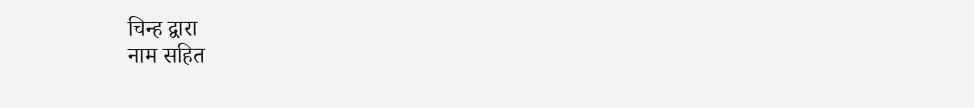चिन्ह द्वारा
नाम सहित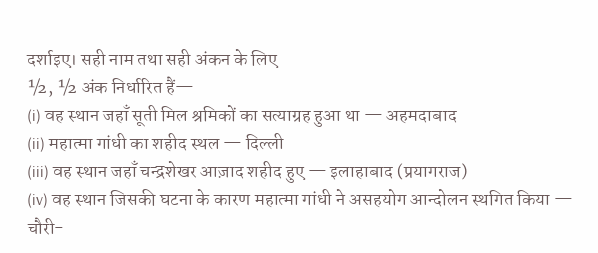दर्शाइए। सही नाम तथा सही अंकन के लिए
½, ½ अंक निर्धारित हैं—
(i) वह स्थान जहाँ सूती मिल श्रमिकों का सत्याग्रह हुआ था — अहमदाबाद
(ii) महात्मा गांधी का शहीद स्थल — दिल्ली
(iii) वह स्थान जहाँ चन्द्रशेखर आज़ाद शहीद हुए — इलाहाबाद (प्रयागराज)
(iv) वह स्थान जिसकी घटना के कारण महात्मा गांधी ने असहयोग आन्दोलन स्थगित किया — चौरी-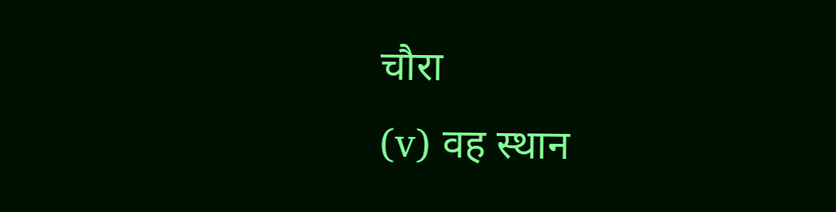चौरा
(v) वह स्थान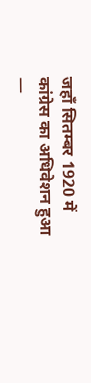जहाँ सितम्बर 1920 में कांग्रेस का अधिवेशन हुआ —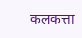कलकत्ता